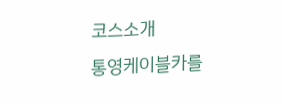코스소개
통영케이블카를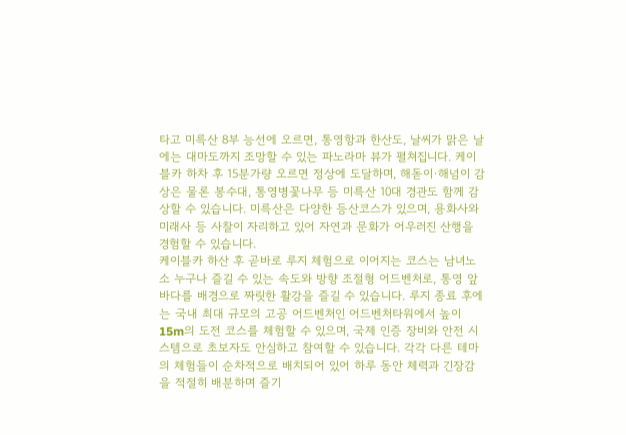타고 미륵산 8부 능선에 오르면, 통영항과 한산도, 날씨가 맑은 날에는 대마도까지 조망할 수 있는 파노라마 뷰가 펼쳐집니다. 케이블카 하차 후 15분가량 오르면 정상에 도달하며, 해돋이·해넘이 감상은 물론 봉수대, 통영병꽃나무 등 미륵산 10대 경관도 함께 감상할 수 있습니다. 미륵산은 다양한 등산코스가 있으며, 용화사와 미래사 등 사찰이 자리하고 있어 자연과 문화가 어우러진 산행을 경험할 수 있습니다.
케이블카 하산 후 곧바로 루지 체험으로 이어지는 코스는 남녀노소 누구나 즐길 수 있는 속도와 방향 조절형 어드벤처로, 통영 앞바다를 배경으로 짜릿한 활강을 즐길 수 있습니다. 루지 종료 후에는 국내 최대 규모의 고공 어드벤처인 어드벤처타워에서 높이 15m의 도전 코스를 체험할 수 있으며, 국제 인증 장비와 안전 시스템으로 초보자도 안심하고 참여할 수 있습니다. 각각 다른 테마의 체험들이 순차적으로 배치되어 있어 하루 동안 체력과 긴장감을 적절히 배분하며 즐기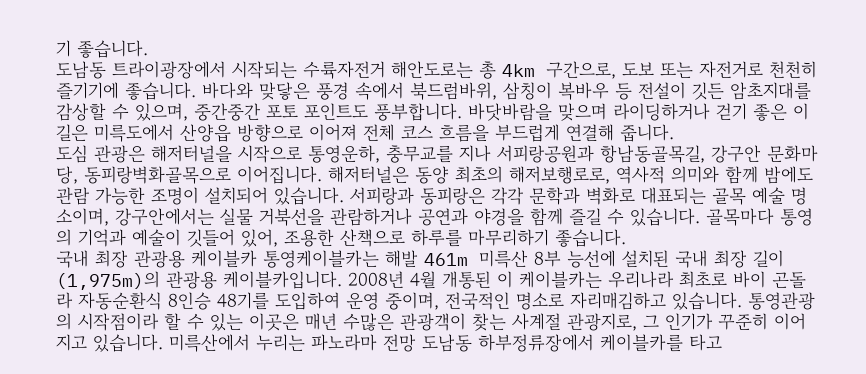기 좋습니다.
도남동 트라이광장에서 시작되는 수륙자전거 해안도로는 총 4km 구간으로, 도보 또는 자전거로 천천히 즐기기에 좋습니다. 바다와 맞닿은 풍경 속에서 북드럼바위, 삼칭이 복바우 등 전설이 깃든 암초지대를 감상할 수 있으며, 중간중간 포토 포인트도 풍부합니다. 바닷바람을 맞으며 라이딩하거나 걷기 좋은 이 길은 미륵도에서 산양읍 방향으로 이어져 전체 코스 흐름을 부드럽게 연결해 줍니다.
도심 관광은 해저터널을 시작으로 통영운하, 충무교를 지나 서피랑공원과 항남동골목길, 강구안 문화마당, 동피랑벽화골목으로 이어집니다. 해저터널은 동양 최초의 해저보행로로, 역사적 의미와 함께 밤에도 관람 가능한 조명이 설치되어 있습니다. 서피랑과 동피랑은 각각 문학과 벽화로 대표되는 골목 예술 명소이며, 강구안에서는 실물 거북선을 관람하거나 공연과 야경을 함께 즐길 수 있습니다. 골목마다 통영의 기억과 예술이 깃들어 있어, 조용한 산책으로 하루를 마무리하기 좋습니다.
국내 최장 관광용 케이블카 통영케이블카는 해발 461m 미륵산 8부 능선에 설치된 국내 최장 길이(1,975m)의 관광용 케이블카입니다. 2008년 4월 개통된 이 케이블카는 우리나라 최초로 바이 곤돌라 자동순환식 8인승 48기를 도입하여 운영 중이며, 전국적인 명소로 자리매김하고 있습니다. 통영관광의 시작점이라 할 수 있는 이곳은 매년 수많은 관광객이 찾는 사계절 관광지로, 그 인기가 꾸준히 이어지고 있습니다. 미륵산에서 누리는 파노라마 전망 도남동 하부정류장에서 케이블카를 타고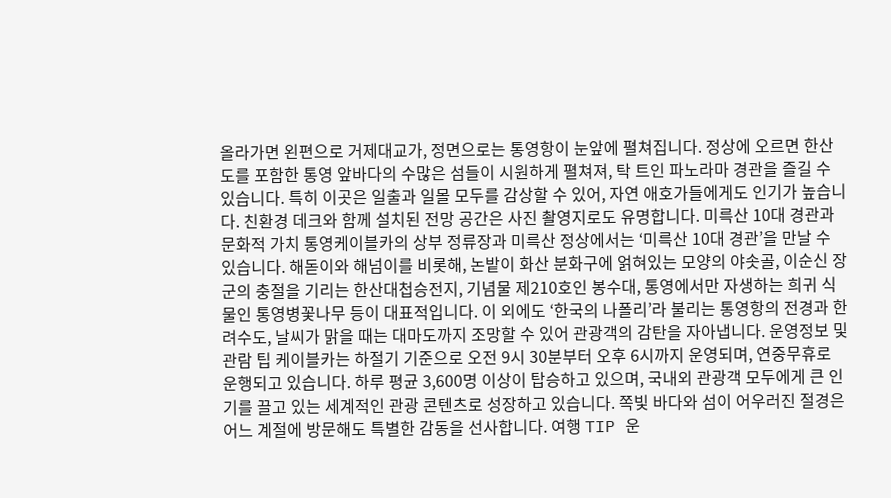올라가면 왼편으로 거제대교가, 정면으로는 통영항이 눈앞에 펼쳐집니다. 정상에 오르면 한산도를 포함한 통영 앞바다의 수많은 섬들이 시원하게 펼쳐져, 탁 트인 파노라마 경관을 즐길 수 있습니다. 특히 이곳은 일출과 일몰 모두를 감상할 수 있어, 자연 애호가들에게도 인기가 높습니다. 친환경 데크와 함께 설치된 전망 공간은 사진 촬영지로도 유명합니다. 미륵산 10대 경관과 문화적 가치 통영케이블카의 상부 정류장과 미륵산 정상에서는 ‘미륵산 10대 경관’을 만날 수 있습니다. 해돋이와 해넘이를 비롯해, 논밭이 화산 분화구에 얽혀있는 모양의 야솟골, 이순신 장군의 충절을 기리는 한산대첩승전지, 기념물 제210호인 봉수대, 통영에서만 자생하는 희귀 식물인 통영병꽃나무 등이 대표적입니다. 이 외에도 ‘한국의 나폴리’라 불리는 통영항의 전경과 한려수도, 날씨가 맑을 때는 대마도까지 조망할 수 있어 관광객의 감탄을 자아냅니다. 운영정보 및 관람 팁 케이블카는 하절기 기준으로 오전 9시 30분부터 오후 6시까지 운영되며, 연중무휴로 운행되고 있습니다. 하루 평균 3,600명 이상이 탑승하고 있으며, 국내외 관광객 모두에게 큰 인기를 끌고 있는 세계적인 관광 콘텐츠로 성장하고 있습니다. 쪽빛 바다와 섬이 어우러진 절경은 어느 계절에 방문해도 특별한 감동을 선사합니다. 여행 TIP 운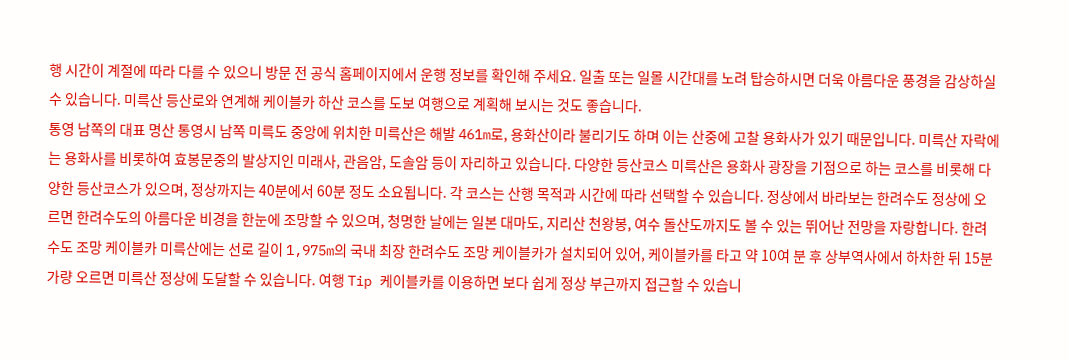행 시간이 계절에 따라 다를 수 있으니 방문 전 공식 홈페이지에서 운행 정보를 확인해 주세요. 일출 또는 일몰 시간대를 노려 탑승하시면 더욱 아름다운 풍경을 감상하실 수 있습니다. 미륵산 등산로와 연계해 케이블카 하산 코스를 도보 여행으로 계획해 보시는 것도 좋습니다.
통영 남쪽의 대표 명산 통영시 남쪽 미륵도 중앙에 위치한 미륵산은 해발 461m로, 용화산이라 불리기도 하며 이는 산중에 고찰 용화사가 있기 때문입니다. 미륵산 자락에는 용화사를 비롯하여 효봉문중의 발상지인 미래사, 관음암, 도솔암 등이 자리하고 있습니다. 다양한 등산코스 미륵산은 용화사 광장을 기점으로 하는 코스를 비롯해 다양한 등산코스가 있으며, 정상까지는 40분에서 60분 정도 소요됩니다. 각 코스는 산행 목적과 시간에 따라 선택할 수 있습니다. 정상에서 바라보는 한려수도 정상에 오르면 한려수도의 아름다운 비경을 한눈에 조망할 수 있으며, 청명한 날에는 일본 대마도, 지리산 천왕봉, 여수 돌산도까지도 볼 수 있는 뛰어난 전망을 자랑합니다. 한려수도 조망 케이블카 미륵산에는 선로 길이 1,975m의 국내 최장 한려수도 조망 케이블카가 설치되어 있어, 케이블카를 타고 약 10여 분 후 상부역사에서 하차한 뒤 15분가량 오르면 미륵산 정상에 도달할 수 있습니다. 여행 Tip 케이블카를 이용하면 보다 쉽게 정상 부근까지 접근할 수 있습니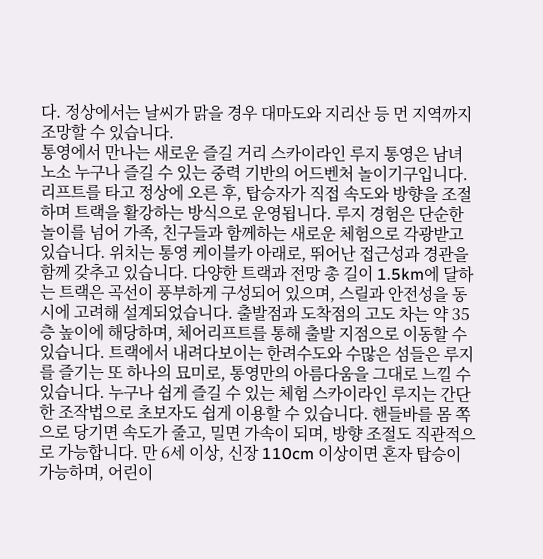다. 정상에서는 날씨가 맑을 경우 대마도와 지리산 등 먼 지역까지 조망할 수 있습니다.
통영에서 만나는 새로운 즐길 거리 스카이라인 루지 통영은 남녀노소 누구나 즐길 수 있는 중력 기반의 어드벤처 놀이기구입니다. 리프트를 타고 정상에 오른 후, 탑승자가 직접 속도와 방향을 조절하며 트랙을 활강하는 방식으로 운영됩니다. 루지 경험은 단순한 놀이를 넘어 가족, 친구들과 함께하는 새로운 체험으로 각광받고 있습니다. 위치는 통영 케이블카 아래로, 뛰어난 접근성과 경관을 함께 갖추고 있습니다. 다양한 트랙과 전망 총 길이 1.5km에 달하는 트랙은 곡선이 풍부하게 구성되어 있으며, 스릴과 안전성을 동시에 고려해 설계되었습니다. 출발점과 도착점의 고도 차는 약 35층 높이에 해당하며, 체어리프트를 통해 출발 지점으로 이동할 수 있습니다. 트랙에서 내려다보이는 한려수도와 수많은 섬들은 루지를 즐기는 또 하나의 묘미로, 통영만의 아름다움을 그대로 느낄 수 있습니다. 누구나 쉽게 즐길 수 있는 체험 스카이라인 루지는 간단한 조작법으로 초보자도 쉽게 이용할 수 있습니다. 핸들바를 몸 쪽으로 당기면 속도가 줄고, 밀면 가속이 되며, 방향 조절도 직관적으로 가능합니다. 만 6세 이상, 신장 110cm 이상이면 혼자 탑승이 가능하며, 어린이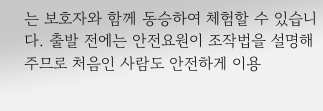는 보호자와 함께 동승하여 체험할 수 있습니다. 출발 전에는 안전요원이 조작법을 설명해주므로 처음인 사람도 안전하게 이용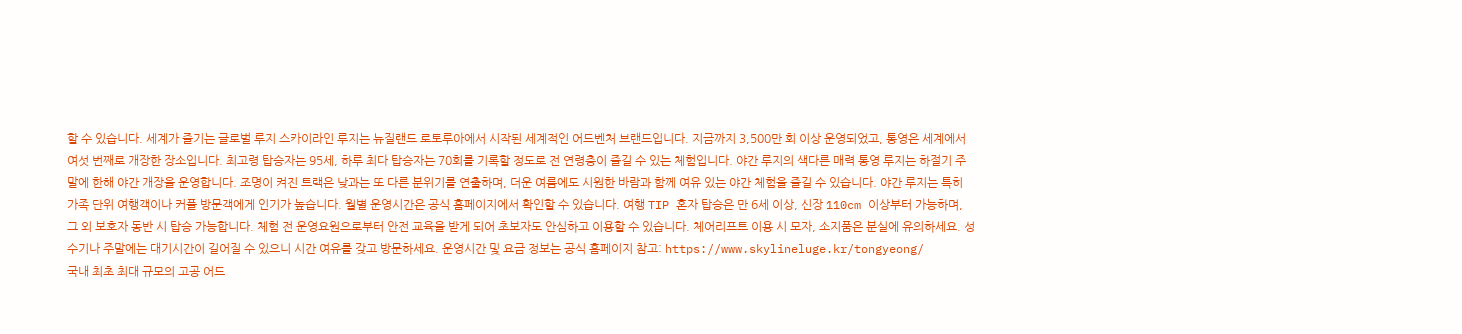할 수 있습니다. 세계가 즐기는 글로벌 루지 스카이라인 루지는 뉴질랜드 로토루아에서 시작된 세계적인 어드벤처 브랜드입니다. 지금까지 3,500만 회 이상 운영되었고, 통영은 세계에서 여섯 번째로 개장한 장소입니다. 최고령 탑승자는 95세, 하루 최다 탑승자는 70회를 기록할 정도로 전 연령층이 즐길 수 있는 체험입니다. 야간 루지의 색다른 매력 통영 루지는 하절기 주말에 한해 야간 개장을 운영합니다. 조명이 켜진 트랙은 낮과는 또 다른 분위기를 연출하며, 더운 여름에도 시원한 바람과 함께 여유 있는 야간 체험을 즐길 수 있습니다. 야간 루지는 특히 가족 단위 여행객이나 커플 방문객에게 인기가 높습니다. 월별 운영시간은 공식 홈페이지에서 확인할 수 있습니다. 여행 TIP 혼자 탑승은 만 6세 이상, 신장 110cm 이상부터 가능하며, 그 외 보호자 동반 시 탑승 가능합니다. 체험 전 운영요원으로부터 안전 교육을 받게 되어 초보자도 안심하고 이용할 수 있습니다. 체어리프트 이용 시 모자, 소지품은 분실에 유의하세요. 성수기나 주말에는 대기시간이 길어질 수 있으니 시간 여유를 갖고 방문하세요. 운영시간 및 요금 정보는 공식 홈페이지 참고: https://www.skylineluge.kr/tongyeong/
국내 최초 최대 규모의 고공 어드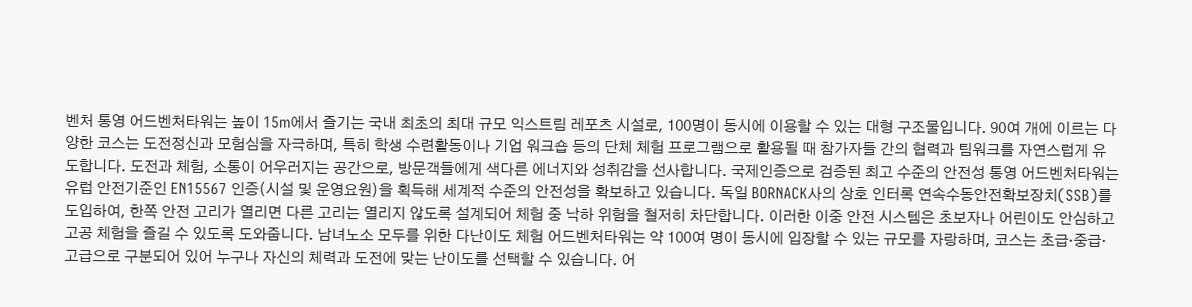벤처 통영 어드벤처타워는 높이 15m에서 즐기는 국내 최초의 최대 규모 익스트림 레포츠 시설로, 100명이 동시에 이용할 수 있는 대형 구조물입니다. 90여 개에 이르는 다양한 코스는 도전정신과 모험심을 자극하며, 특히 학생 수련활동이나 기업 워크숍 등의 단체 체험 프로그램으로 활용될 때 참가자들 간의 협력과 팀워크를 자연스럽게 유도합니다. 도전과 체험, 소통이 어우러지는 공간으로, 방문객들에게 색다른 에너지와 성취감을 선사합니다. 국제인증으로 검증된 최고 수준의 안전성 통영 어드벤처타워는 유럽 안전기준인 EN15567 인증(시설 및 운영요원)을 획득해 세계적 수준의 안전성을 확보하고 있습니다. 독일 BORNACK사의 상호 인터록 연속수동안전확보장치(SSB)를 도입하여, 한쪽 안전 고리가 열리면 다른 고리는 열리지 않도록 설계되어 체험 중 낙하 위험을 철저히 차단합니다. 이러한 이중 안전 시스템은 초보자나 어린이도 안심하고 고공 체험을 즐길 수 있도록 도와줍니다. 남녀노소 모두를 위한 다난이도 체험 어드벤처타워는 약 100여 명이 동시에 입장할 수 있는 규모를 자랑하며, 코스는 초급·중급·고급으로 구분되어 있어 누구나 자신의 체력과 도전에 맞는 난이도를 선택할 수 있습니다. 어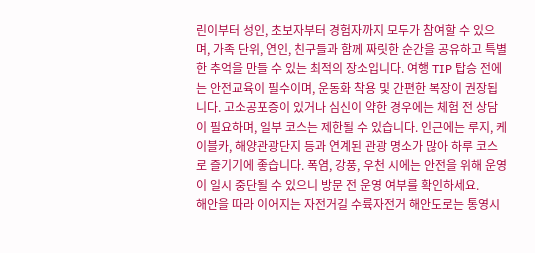린이부터 성인, 초보자부터 경험자까지 모두가 참여할 수 있으며, 가족 단위, 연인, 친구들과 함께 짜릿한 순간을 공유하고 특별한 추억을 만들 수 있는 최적의 장소입니다. 여행 TIP 탑승 전에는 안전교육이 필수이며, 운동화 착용 및 간편한 복장이 권장됩니다. 고소공포증이 있거나 심신이 약한 경우에는 체험 전 상담이 필요하며, 일부 코스는 제한될 수 있습니다. 인근에는 루지, 케이블카, 해양관광단지 등과 연계된 관광 명소가 많아 하루 코스로 즐기기에 좋습니다. 폭염, 강풍, 우천 시에는 안전을 위해 운영이 일시 중단될 수 있으니 방문 전 운영 여부를 확인하세요.
해안을 따라 이어지는 자전거길 수륙자전거 해안도로는 통영시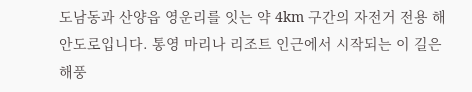도남동과 산양읍 영운리를 잇는 약 4km 구간의 자전거 전용 해안도로입니다. 통영 마리나 리조트 인근에서 시작되는 이 길은 해풍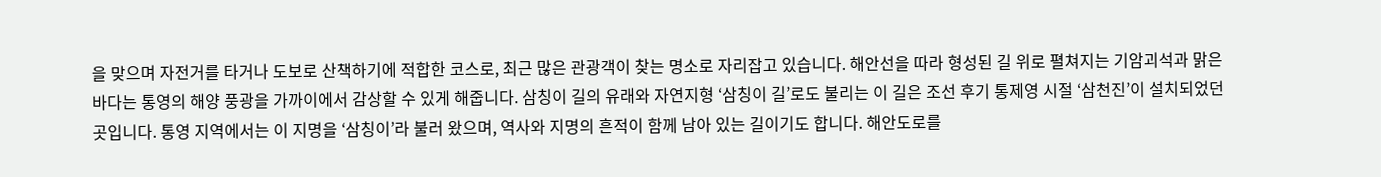을 맞으며 자전거를 타거나 도보로 산책하기에 적합한 코스로, 최근 많은 관광객이 찾는 명소로 자리잡고 있습니다. 해안선을 따라 형성된 길 위로 펼쳐지는 기암괴석과 맑은 바다는 통영의 해양 풍광을 가까이에서 감상할 수 있게 해줍니다. 삼칭이 길의 유래와 자연지형 ‘삼칭이 길’로도 불리는 이 길은 조선 후기 통제영 시절 ‘삼천진’이 설치되었던 곳입니다. 통영 지역에서는 이 지명을 ‘삼칭이’라 불러 왔으며, 역사와 지명의 흔적이 함께 남아 있는 길이기도 합니다. 해안도로를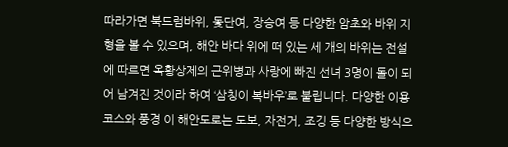따라가면 북드럼바위, 돛단여, 장승여 등 다양한 암초와 바위 지형을 볼 수 있으며, 해안 바다 위에 떠 있는 세 개의 바위는 전설에 따르면 옥황상제의 근위병과 사랑에 빠진 선녀 3명이 돌이 되어 남겨진 것이라 하여 ‘삼칭이 복바우’로 불립니다. 다양한 이용 코스와 풍경 이 해안도로는 도보, 자전거, 조깅 등 다양한 방식으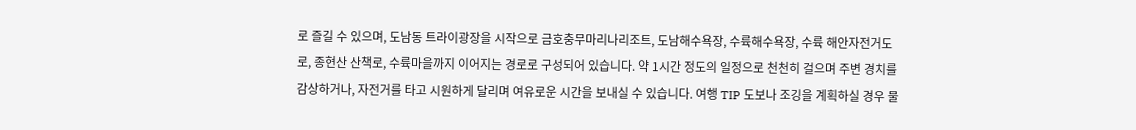로 즐길 수 있으며, 도남동 트라이광장을 시작으로 금호충무마리나리조트, 도남해수욕장, 수륙해수욕장, 수륙 해안자전거도로, 종현산 산책로, 수륙마을까지 이어지는 경로로 구성되어 있습니다. 약 1시간 정도의 일정으로 천천히 걸으며 주변 경치를 감상하거나, 자전거를 타고 시원하게 달리며 여유로운 시간을 보내실 수 있습니다. 여행 TIP 도보나 조깅을 계획하실 경우 물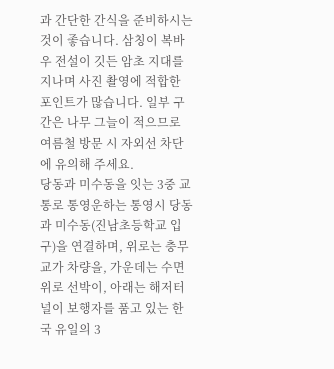과 간단한 간식을 준비하시는 것이 좋습니다. 삼칭이 복바우 전설이 깃든 암초 지대를 지나며 사진 촬영에 적합한 포인트가 많습니다. 일부 구간은 나무 그늘이 적으므로 여름철 방문 시 자외선 차단에 유의해 주세요.
당동과 미수동을 잇는 3중 교통로 통영운하는 통영시 당동과 미수동(진남초등학교 입구)을 연결하며, 위로는 충무교가 차량을, 가운데는 수면 위로 선박이, 아래는 해저터널이 보행자를 품고 있는 한국 유일의 3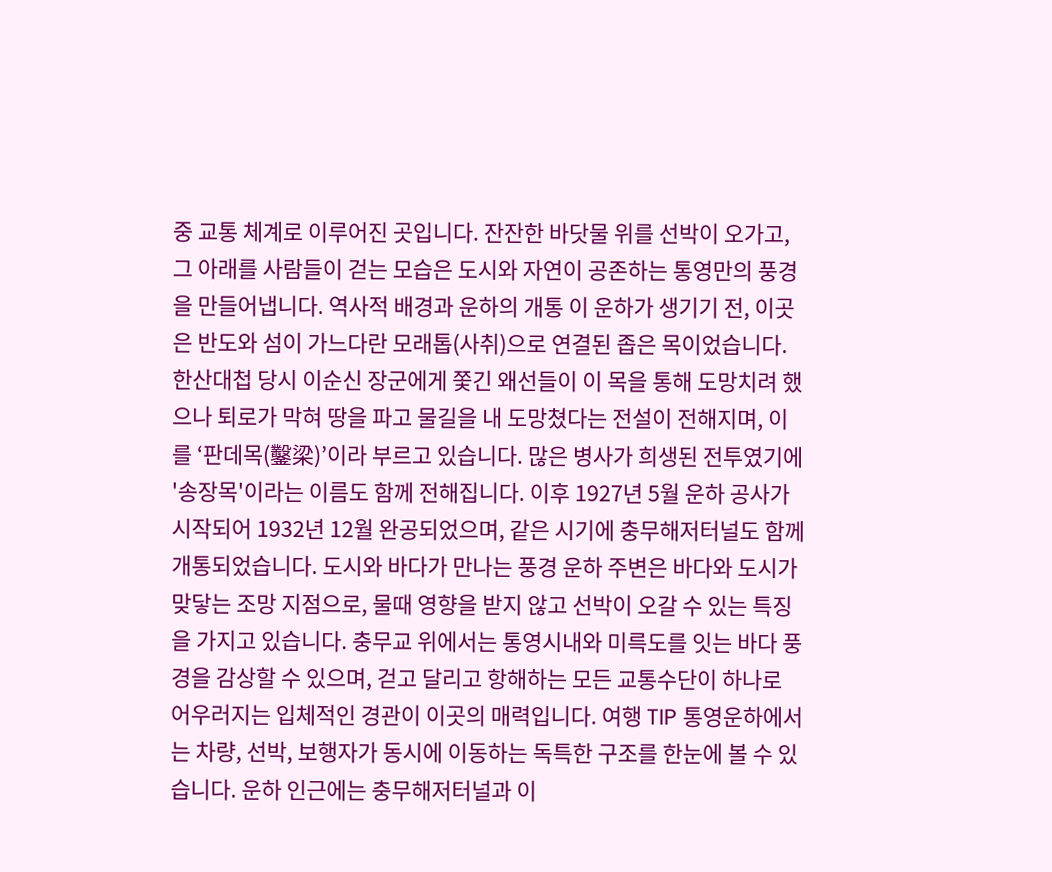중 교통 체계로 이루어진 곳입니다. 잔잔한 바닷물 위를 선박이 오가고, 그 아래를 사람들이 걷는 모습은 도시와 자연이 공존하는 통영만의 풍경을 만들어냅니다. 역사적 배경과 운하의 개통 이 운하가 생기기 전, 이곳은 반도와 섬이 가느다란 모래톱(사취)으로 연결된 좁은 목이었습니다. 한산대첩 당시 이순신 장군에게 쫓긴 왜선들이 이 목을 통해 도망치려 했으나 퇴로가 막혀 땅을 파고 물길을 내 도망쳤다는 전설이 전해지며, 이를 ‘판데목(鑿梁)’이라 부르고 있습니다. 많은 병사가 희생된 전투였기에 '송장목'이라는 이름도 함께 전해집니다. 이후 1927년 5월 운하 공사가 시작되어 1932년 12월 완공되었으며, 같은 시기에 충무해저터널도 함께 개통되었습니다. 도시와 바다가 만나는 풍경 운하 주변은 바다와 도시가 맞닿는 조망 지점으로, 물때 영향을 받지 않고 선박이 오갈 수 있는 특징을 가지고 있습니다. 충무교 위에서는 통영시내와 미륵도를 잇는 바다 풍경을 감상할 수 있으며, 걷고 달리고 항해하는 모든 교통수단이 하나로 어우러지는 입체적인 경관이 이곳의 매력입니다. 여행 TIP 통영운하에서는 차량, 선박, 보행자가 동시에 이동하는 독특한 구조를 한눈에 볼 수 있습니다. 운하 인근에는 충무해저터널과 이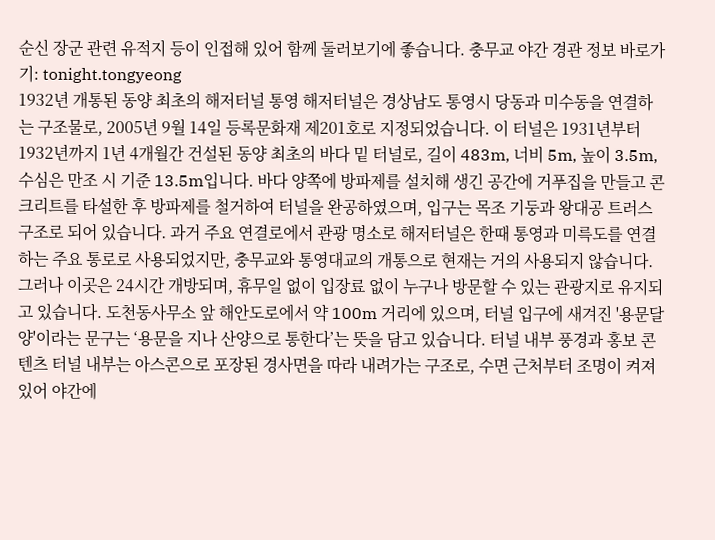순신 장군 관련 유적지 등이 인접해 있어 함께 둘러보기에 좋습니다. 충무교 야간 경관 정보 바로가기: tonight.tongyeong
1932년 개통된 동양 최초의 해저터널 통영 해저터널은 경상남도 통영시 당동과 미수동을 연결하는 구조물로, 2005년 9월 14일 등록문화재 제201호로 지정되었습니다. 이 터널은 1931년부터 1932년까지 1년 4개월간 건설된 동양 최초의 바다 밑 터널로, 길이 483m, 너비 5m, 높이 3.5m, 수심은 만조 시 기준 13.5m입니다. 바다 양쪽에 방파제를 설치해 생긴 공간에 거푸집을 만들고 콘크리트를 타설한 후 방파제를 철거하여 터널을 완공하였으며, 입구는 목조 기둥과 왕대공 트러스 구조로 되어 있습니다. 과거 주요 연결로에서 관광 명소로 해저터널은 한때 통영과 미륵도를 연결하는 주요 통로로 사용되었지만, 충무교와 통영대교의 개통으로 현재는 거의 사용되지 않습니다. 그러나 이곳은 24시간 개방되며, 휴무일 없이 입장료 없이 누구나 방문할 수 있는 관광지로 유지되고 있습니다. 도천동사무소 앞 해안도로에서 약 100m 거리에 있으며, 터널 입구에 새겨진 '용문달양'이라는 문구는 ‘용문을 지나 산양으로 통한다’는 뜻을 담고 있습니다. 터널 내부 풍경과 홍보 콘텐츠 터널 내부는 아스콘으로 포장된 경사면을 따라 내려가는 구조로, 수면 근처부터 조명이 켜져 있어 야간에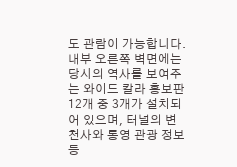도 관람이 가능합니다. 내부 오른쪽 벽면에는 당시의 역사를 보여주는 와이드 칼라 홍보판 12개 중 3개가 설치되어 있으며, 터널의 변천사와 통영 관광 정보 등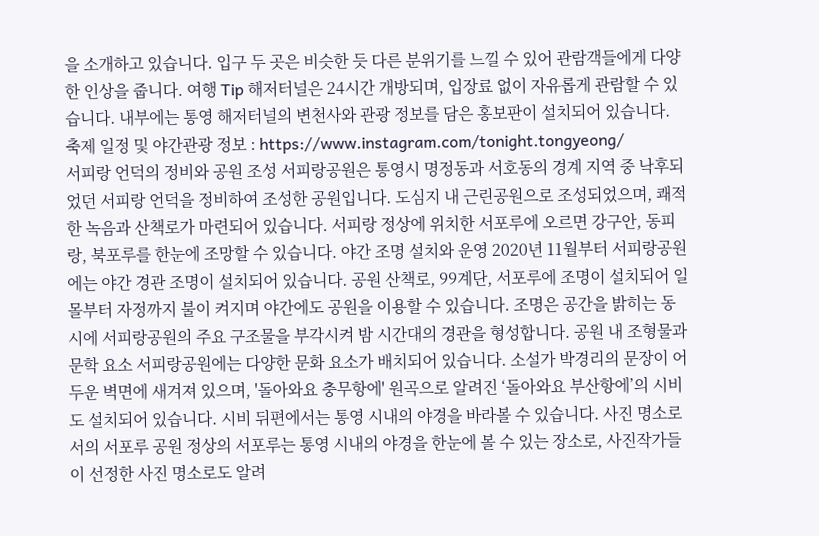을 소개하고 있습니다. 입구 두 곳은 비슷한 듯 다른 분위기를 느낄 수 있어 관람객들에게 다양한 인상을 줍니다. 여행 Tip 해저터널은 24시간 개방되며, 입장료 없이 자유롭게 관람할 수 있습니다. 내부에는 통영 해저터널의 변천사와 관광 정보를 담은 홍보판이 설치되어 있습니다. 축제 일정 및 야간관광 정보 : https://www.instagram.com/tonight.tongyeong/
서피랑 언덕의 정비와 공원 조성 서피랑공원은 통영시 명정동과 서호동의 경계 지역 중 낙후되었던 서피랑 언덕을 정비하여 조성한 공원입니다. 도심지 내 근린공원으로 조성되었으며, 쾌적한 녹음과 산책로가 마련되어 있습니다. 서피랑 정상에 위치한 서포루에 오르면 강구안, 동피랑, 북포루를 한눈에 조망할 수 있습니다. 야간 조명 설치와 운영 2020년 11월부터 서피랑공원에는 야간 경관 조명이 설치되어 있습니다. 공원 산책로, 99계단, 서포루에 조명이 설치되어 일몰부터 자정까지 불이 켜지며 야간에도 공원을 이용할 수 있습니다. 조명은 공간을 밝히는 동시에 서피랑공원의 주요 구조물을 부각시켜 밤 시간대의 경관을 형성합니다. 공원 내 조형물과 문학 요소 서피랑공원에는 다양한 문화 요소가 배치되어 있습니다. 소설가 박경리의 문장이 어두운 벽면에 새겨져 있으며, '돌아와요 충무항에' 원곡으로 알려진 ‘돌아와요 부산항에’의 시비도 설치되어 있습니다. 시비 뒤편에서는 통영 시내의 야경을 바라볼 수 있습니다. 사진 명소로서의 서포루 공원 정상의 서포루는 통영 시내의 야경을 한눈에 볼 수 있는 장소로, 사진작가들이 선정한 사진 명소로도 알려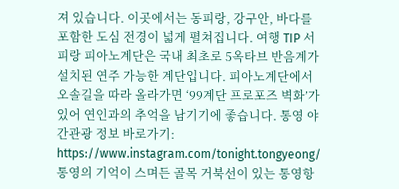져 있습니다. 이곳에서는 동피랑, 강구안, 바다를 포함한 도심 전경이 넓게 펼쳐집니다. 여행 TIP 서피랑 피아노계단은 국내 최초로 5옥타브 반음계가 설치된 연주 가능한 계단입니다. 피아노계단에서 오솔길을 따라 올라가면 ‘99계단 프로포즈 벽화’가 있어 연인과의 추억을 남기기에 좋습니다. 통영 야간관광 정보 바로가기: https://www.instagram.com/tonight.tongyeong/
통영의 기억이 스며든 골목 거북선이 있는 통영항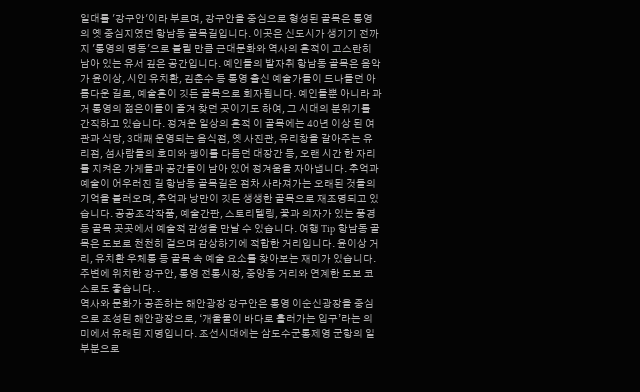일대를 '강구안'이라 부르며, 강구안을 중심으로 형성된 골목은 통영의 옛 중심지였던 항남동 골목길입니다. 이곳은 신도시가 생기기 전까지 '통영의 명동'으로 불릴 만큼 근대문화와 역사의 흔적이 고스란히 남아 있는 유서 깊은 공간입니다. 예인들의 발자취 항남동 골목은 음악가 윤이상, 시인 유치환, 김춘수 등 통영 출신 예술가들이 드나들던 아름다운 길로, 예술혼이 깃든 골목으로 회자됩니다. 예인들뿐 아니라 과거 통영의 젊은이들이 즐겨 찾던 곳이기도 하여, 그 시대의 분위기를 간직하고 있습니다. 정겨운 일상의 흔적 이 골목에는 40년 이상 된 여관과 식당, 3대째 운영되는 음식점, 옛 사진관, 유리창을 갈아주는 유리점, 섬사람들의 호미와 괭이를 다듬던 대장간 등, 오랜 시간 한 자리를 지켜온 가게들과 공간들이 남아 있어 정겨움을 자아냅니다. 추억과 예술이 어우러진 길 항남동 골목길은 점차 사라져가는 오래된 것들의 기억을 불러오며, 추억과 낭만이 깃든 생생한 골목으로 재조명되고 있습니다. 공공조각작품, 예술간판, 스토리텔링, 꽃과 의자가 있는 풍경 등 골목 곳곳에서 예술적 감성을 만날 수 있습니다. 여행 Tip 항남동 골목은 도보로 천천히 걸으며 감상하기에 적합한 거리입니다. 윤이상 거리, 유치환 우체통 등 골목 속 예술 요소를 찾아보는 재미가 있습니다. 주변에 위치한 강구안, 통영 전통시장, 중앙동 거리와 연계한 도보 코스로도 좋습니다. .
역사와 문화가 공존하는 해안광장 강구안은 통영 이순신광장을 중심으로 조성된 해안광장으로, ‘개울물이 바다로 흘러가는 입구’라는 의미에서 유래된 지명입니다. 조선시대에는 삼도수군통제영 군항의 일부분으로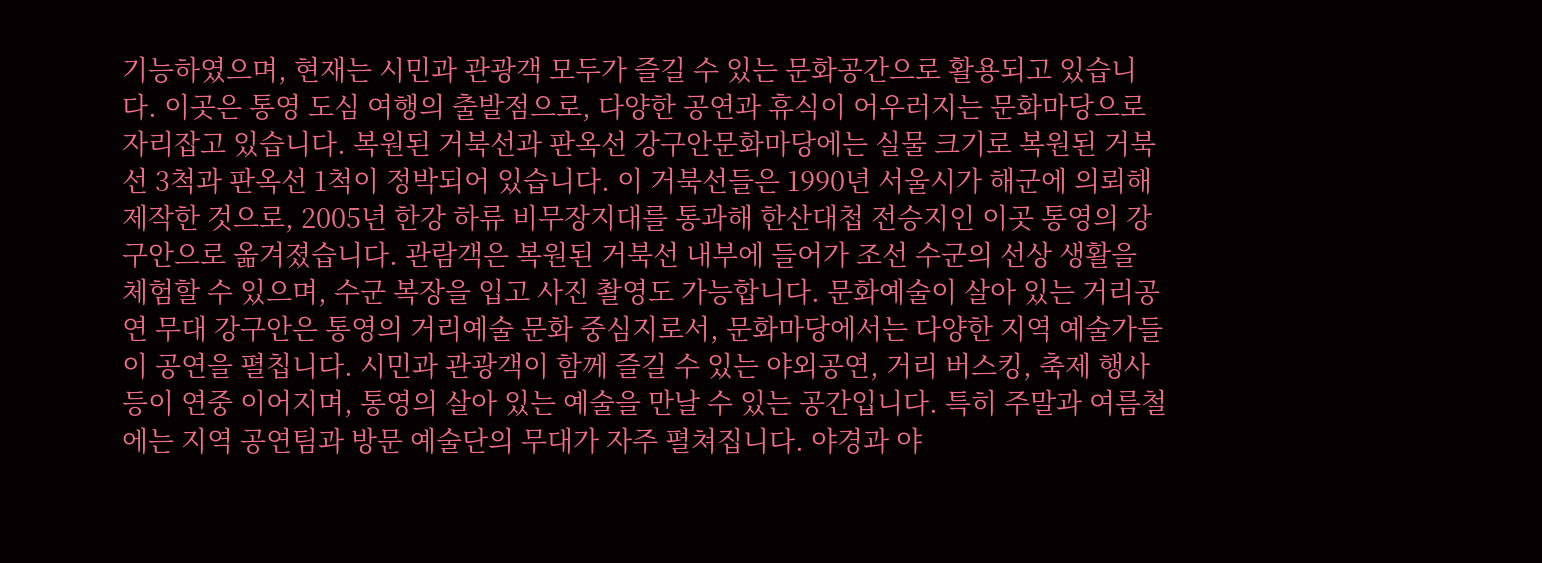기능하였으며, 현재는 시민과 관광객 모두가 즐길 수 있는 문화공간으로 활용되고 있습니다. 이곳은 통영 도심 여행의 출발점으로, 다양한 공연과 휴식이 어우러지는 문화마당으로 자리잡고 있습니다. 복원된 거북선과 판옥선 강구안문화마당에는 실물 크기로 복원된 거북선 3척과 판옥선 1척이 정박되어 있습니다. 이 거북선들은 1990년 서울시가 해군에 의뢰해 제작한 것으로, 2005년 한강 하류 비무장지대를 통과해 한산대첩 전승지인 이곳 통영의 강구안으로 옮겨졌습니다. 관람객은 복원된 거북선 내부에 들어가 조선 수군의 선상 생활을 체험할 수 있으며, 수군 복장을 입고 사진 촬영도 가능합니다. 문화예술이 살아 있는 거리공연 무대 강구안은 통영의 거리예술 문화 중심지로서, 문화마당에서는 다양한 지역 예술가들이 공연을 펼칩니다. 시민과 관광객이 함께 즐길 수 있는 야외공연, 거리 버스킹, 축제 행사 등이 연중 이어지며, 통영의 살아 있는 예술을 만날 수 있는 공간입니다. 특히 주말과 여름철에는 지역 공연팀과 방문 예술단의 무대가 자주 펼쳐집니다. 야경과 야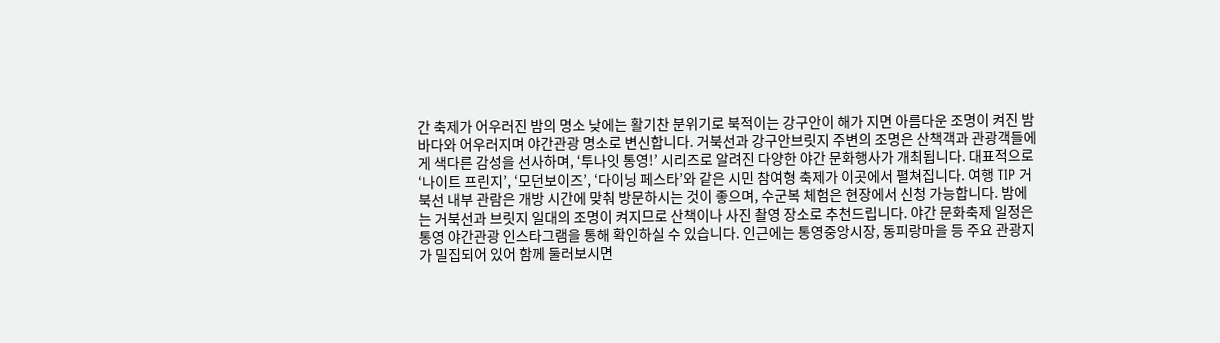간 축제가 어우러진 밤의 명소 낮에는 활기찬 분위기로 북적이는 강구안이 해가 지면 아름다운 조명이 켜진 밤바다와 어우러지며 야간관광 명소로 변신합니다. 거북선과 강구안브릿지 주변의 조명은 산책객과 관광객들에게 색다른 감성을 선사하며, ‘투나잇 통영!’ 시리즈로 알려진 다양한 야간 문화행사가 개최됩니다. 대표적으로 ‘나이트 프린지’, ‘모던보이즈’, ‘다이닝 페스타’와 같은 시민 참여형 축제가 이곳에서 펼쳐집니다. 여행 TIP 거북선 내부 관람은 개방 시간에 맞춰 방문하시는 것이 좋으며, 수군복 체험은 현장에서 신청 가능합니다. 밤에는 거북선과 브릿지 일대의 조명이 켜지므로 산책이나 사진 촬영 장소로 추천드립니다. 야간 문화축제 일정은 통영 야간관광 인스타그램을 통해 확인하실 수 있습니다. 인근에는 통영중앙시장, 동피랑마을 등 주요 관광지가 밀집되어 있어 함께 둘러보시면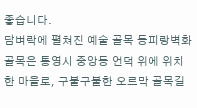좋습니다.
담벼락에 펼쳐진 예술 골목 동피랑벽화골목은 통영시 중앙동 언덕 위에 위치한 마을로, 구불구불한 오르막 골목길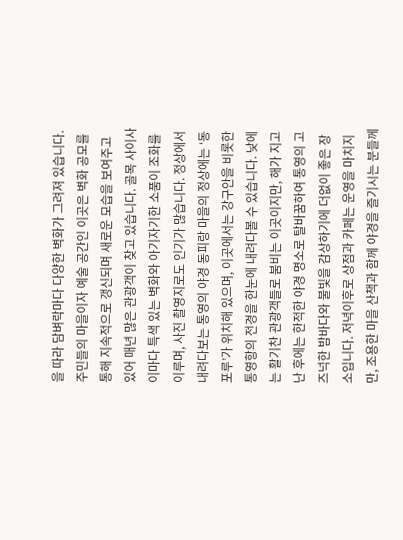을 따라 담벼락마다 다양한 벽화가 그려져 있습니다. 주민들의 마을이자 예술 공간인 이곳은 벽화 공모를 통해 지속적으로 갱신되며 새로운 모습을 보여주고 있어 매년 많은 관광객이 찾고 있습니다. 골목 사이사이마다 특색 있는 벽화와 아기자기한 소품이 조화를 이루며, 사진 촬영지로도 인기가 많습니다. 정상에서 내려다보는 통영의 야경 동피랑 마을의 정상에는 ‘동포루’가 위치해 있으며, 이곳에서는 강구안을 비롯한 통영항의 전경을 한눈에 내려다볼 수 있습니다. 낮에는 활기찬 관광객들로 붐비는 이곳이지만, 해가 지고 난 후에는 한적한 야경 명소로 탈바꿈하여 통영의 고즈넉한 밤바다와 불빛을 감상하기에 더없이 좋은 장소입니다. 저녁이후로 상점과 카페는 운영을 마치지만, 조용한 마을 산책과 함께 야경을 즐기시는 분들께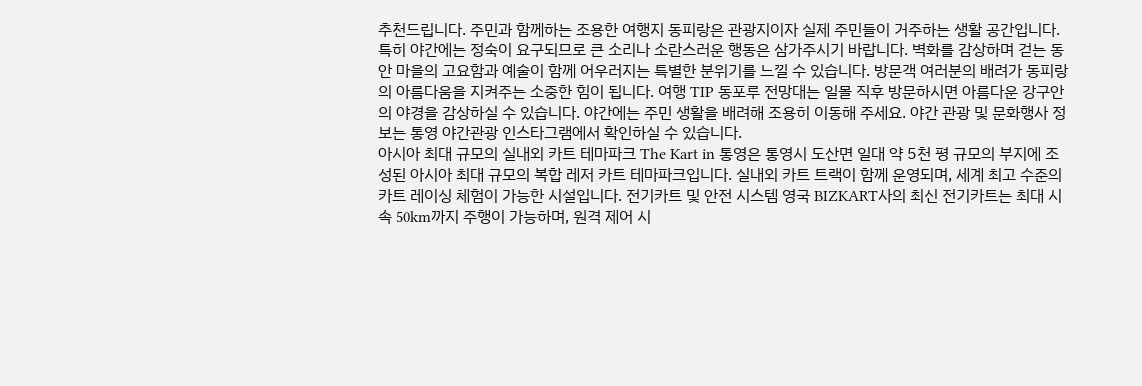추천드립니다. 주민과 함께하는 조용한 여행지 동피랑은 관광지이자 실제 주민들이 거주하는 생활 공간입니다. 특히 야간에는 정숙이 요구되므로 큰 소리나 소란스러운 행동은 삼가주시기 바랍니다. 벽화를 감상하며 걷는 동안 마을의 고요함과 예술이 함께 어우러지는 특별한 분위기를 느낄 수 있습니다. 방문객 여러분의 배려가 동피랑의 아름다움을 지켜주는 소중한 힘이 됩니다. 여행 TIP 동포루 전망대는 일몰 직후 방문하시면 아름다운 강구안의 야경을 감상하실 수 있습니다. 야간에는 주민 생활을 배려해 조용히 이동해 주세요. 야간 관광 및 문화행사 정보는 통영 야간관광 인스타그램에서 확인하실 수 있습니다.
아시아 최대 규모의 실내외 카트 테마파크 The Kart in 통영은 통영시 도산면 일대 약 5천 평 규모의 부지에 조성된 아시아 최대 규모의 복합 레저 카트 테마파크입니다. 실내외 카트 트랙이 함께 운영되며, 세계 최고 수준의 카트 레이싱 체험이 가능한 시설입니다. 전기카트 및 안전 시스템 영국 BIZKART사의 최신 전기카트는 최대 시속 50km까지 주행이 가능하며, 원격 제어 시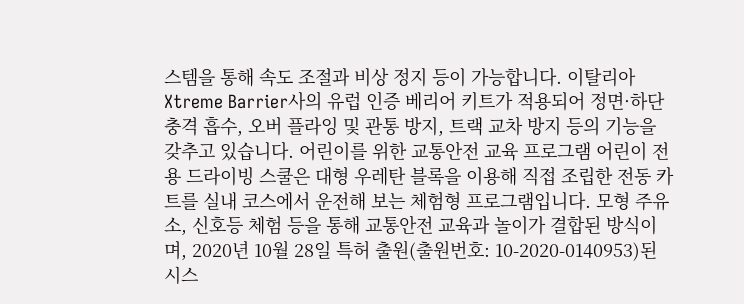스템을 통해 속도 조절과 비상 정지 등이 가능합니다. 이탈리아 Xtreme Barrier사의 유럽 인증 베리어 키트가 적용되어 정면·하단 충격 흡수, 오버 플라잉 및 관통 방지, 트랙 교차 방지 등의 기능을 갖추고 있습니다. 어린이를 위한 교통안전 교육 프로그램 어린이 전용 드라이빙 스쿨은 대형 우레탄 블록을 이용해 직접 조립한 전동 카트를 실내 코스에서 운전해 보는 체험형 프로그램입니다. 모형 주유소, 신호등 체험 등을 통해 교통안전 교육과 놀이가 결합된 방식이며, 2020년 10월 28일 특허 출원(출원번호: 10-2020-0140953)된 시스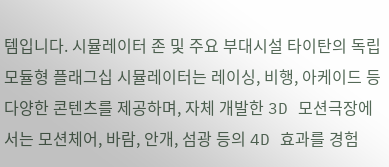템입니다. 시뮬레이터 존 및 주요 부대시설 타이탄의 독립 모듈형 플래그십 시뮬레이터는 레이싱, 비행, 아케이드 등 다양한 콘텐츠를 제공하며, 자체 개발한 3D 모션극장에서는 모션체어, 바람, 안개, 섬광 등의 4D 효과를 경험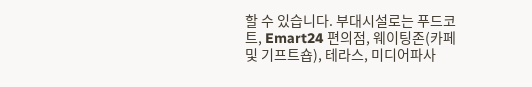할 수 있습니다. 부대시설로는 푸드코트, Emart24 편의점, 웨이팅존(카페 및 기프트숍), 테라스, 미디어파사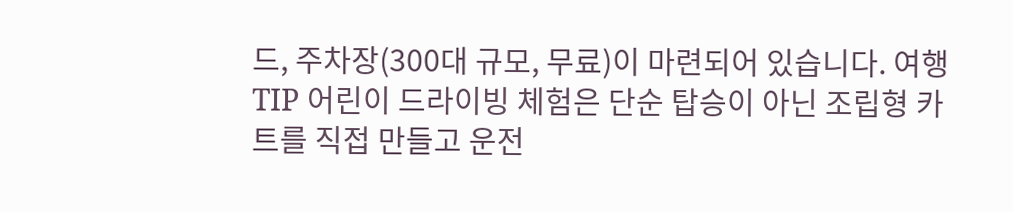드, 주차장(300대 규모, 무료)이 마련되어 있습니다. 여행 TIP 어린이 드라이빙 체험은 단순 탑승이 아닌 조립형 카트를 직접 만들고 운전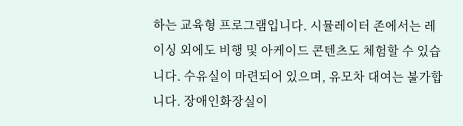하는 교육형 프로그램입니다. 시뮬레이터 존에서는 레이싱 외에도 비행 및 아케이드 콘텐츠도 체험할 수 있습니다. 수유실이 마련되어 있으며, 유모차 대여는 불가합니다. 장애인화장실이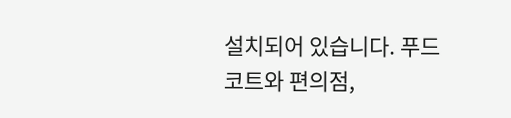설치되어 있습니다. 푸드코트와 편의점,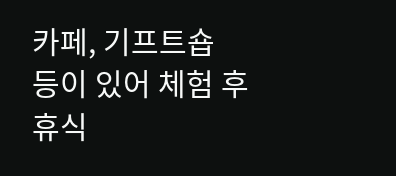카페, 기프트숍 등이 있어 체험 후 휴식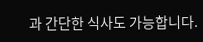과 간단한 식사도 가능합니다.